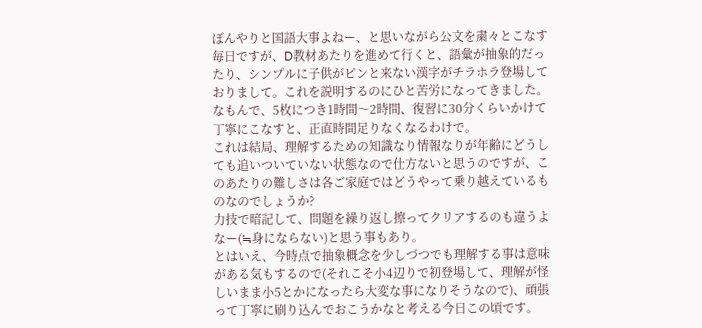ぼんやりと国語大事よねー、と思いながら公文を粛々とこなす毎日ですが、D教材あたりを進めて行くと、語彙が抽象的だったり、シンプルに子供がピンと来ない漢字がチラホラ登場しておりまして。これを説明するのにひと苦労になってきました。
なもんで、5枚につき1時間〜2時間、復習に30分くらいかけて丁寧にこなすと、正直時間足りなくなるわけで。
これは結局、理解するための知識なり情報なりが年齢にどうしても追いついていない状態なので仕方ないと思うのですが、このあたりの難しさは各ご家庭ではどうやって乗り越えているものなのでしょうか?
力技で暗記して、問題を繰り返し擦ってクリアするのも違うよなー(≒身にならない)と思う事もあり。
とはいえ、今時点で抽象概念を少しづつでも理解する事は意味がある気もするので(それこそ小4辺りで初登場して、理解が怪しいまま小5とかになったら大変な事になりそうなので)、頑張って丁寧に刷り込んでおこうかなと考える今日この頃です。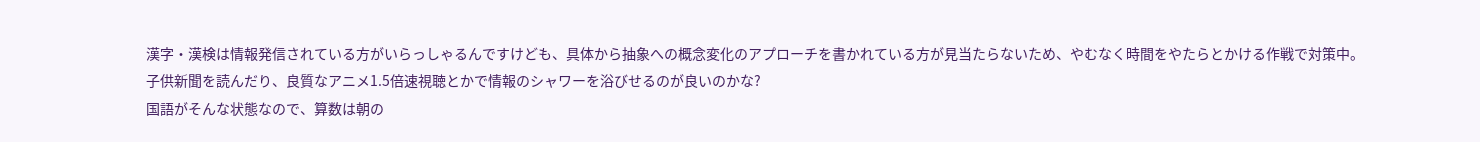漢字・漢検は情報発信されている方がいらっしゃるんですけども、具体から抽象への概念変化のアプローチを書かれている方が見当たらないため、やむなく時間をやたらとかける作戦で対策中。
子供新聞を読んだり、良質なアニメ1.5倍速視聴とかで情報のシャワーを浴びせるのが良いのかな?
国語がそんな状態なので、算数は朝の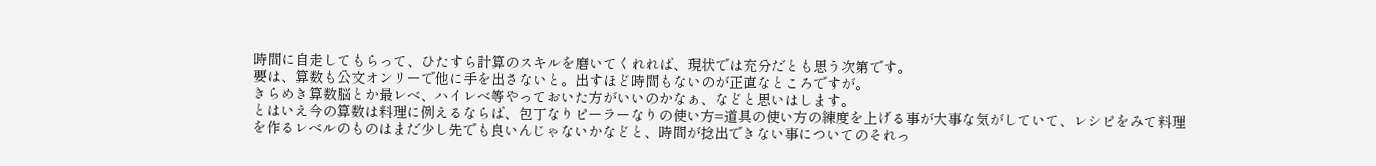時間に自走してもらって、ひたすら計算のスキルを磨いてくれれば、現状では充分だとも思う次第です。
要は、算数も公文オンリーで他に手を出さないと。出すほど時間もないのが正直なところですが。
きらめき算数脳とか最レベ、ハイレベ等やっておいた方がいいのかなぁ、などと思いはします。
とはいえ今の算数は料理に例えるならば、包丁なりピーラーなりの使い方=道具の使い方の練度を上げる事が大事な気がしていて、レシピをみて料理を作るレベルのものはまだ少し先でも良いんじゃないかなどと、時間が捻出できない事についてのそれっ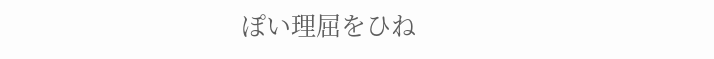ぽい理屈をひね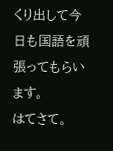くり出して今日も国語を頑張ってもらいます。
はてさて。